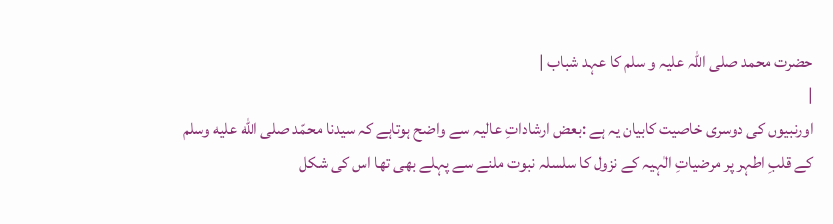حضرت محمد صلی اللہ علیہ و سلم کا عہد شباب |
|
اورنبیوں کی دوسری خاصیت کابیان یہ ہے :بعض ارشاداتِ عالیہ سے واضح ہوتاہے کہ سیدنا محمّد صلى الله عليه وسلم کے قلبِ اطہر پر مرضیاتِ الٰہیہ کے نزول کا سلسلہ نبوت ملنے سے پہلے بھی تھا اس کی شکل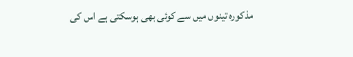مذکورہ تینوں میں سے کوئی بھی ہوسکتی ہے اس کی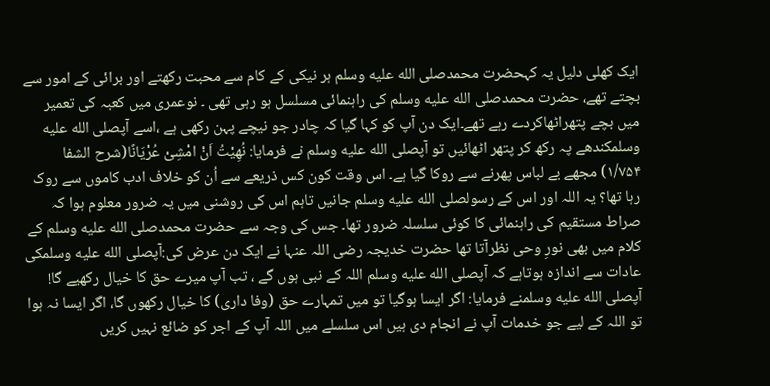ایک کھلی دلیل یہ کہحضرت محمدصلى الله عليه وسلم ہر نیکی کے کام سے محبت رکھتے اور برائی کے امور سے بچتے تھے، حضرت محمدصلى الله عليه وسلم کی راہنمائی مسلسل ہو رہی تھی ۔ نوعمری میں کعبہ کی تعمیر میں بچے پتھراٹھاکردے رہے تھے۔ایک دن آپ کو کہا گیا کہ چادر جو نیچے پہن رکھی ہے ،اسے آپصلى الله عليه وسلمکندھے پہ رکھ کر پتھر اٹھائیں تو آپصلى الله عليه وسلم نے فرمایا: نُھِیْتُ اَنْ امْشِیْ عُرْیَانًا(شرح الشفا ۱/۷۵۴) مجھے بے لباس پھرنے سے روکا گیا ہے۔ اس وقت کون کس ذریعے سے اُن کو خلاف ادب کاموں سے روک رہا تھا؟ یہ اللہ اور اس کے رسولصلى الله عليه وسلم جانیں تاہم اس کی روشنی میں یہ ضرور معلوم ہوا کہ صراط مستقیم کی راہنمائی کا کوئی سلسلہ ضرور تھا۔ جس کی وجہ سے حضرت محمدصلى الله عليه وسلم کے کلام میں بھی نورِ وحی نظرآتا تھا حضرت خدیجہ رضی اللہ عنہا نے ایک دن عرض کی:آپصلى الله عليه وسلمکی عادات سے اندازہ ہوتاہے کہ آپصلى الله عليه وسلم اللہ کے نبی ہوں گے ، تب آپ میرے حق کا خیال رکھیے گا! آپصلى الله عليه وسلمنے فرمایا: اگر ایسا ہوگیا تو میں تمہارے حق (وفا داری) کا خیال رکھوں گا، اگر ایسا نہ ہوا تو اللہ کے لیے جو خدمات آپ نے انجام دی ہیں اس سلسلے میں اللہ آپ کے اجر کو ضائع نہیں کریں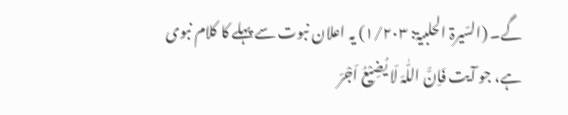گے۔ (السّیرۃ الحلبیۃ: ۱/۲۰۳) یہ اعلان نبوت سے پہلے کا کلام نبوی ہے، جو آیت فَاِنَّ اللّٰہَ لَا یُضِیْعُ اَجْرَ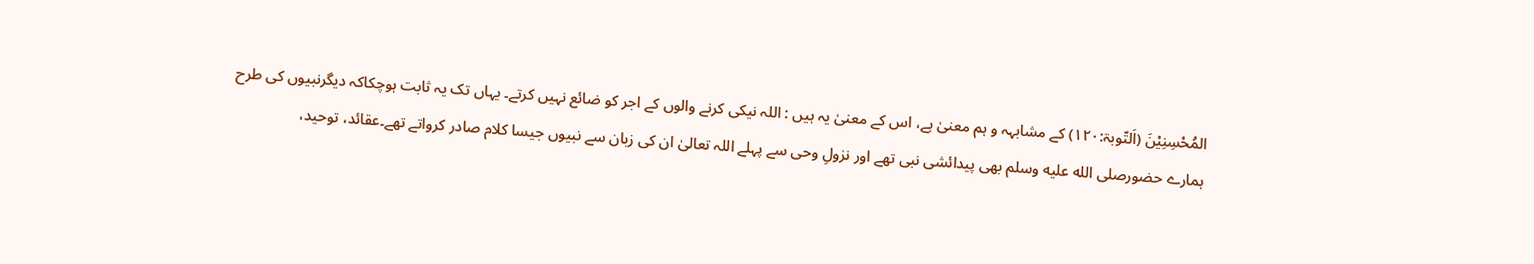المُحْسِنِیْنَ (اَلتّوبۃ:۱۲۰) کے مشابہہ و ہم معنیٰ ہے، اس کے معنیٰ یہ ہیں : اللہ نیکی کرنے والوں کے اجر کو ضائع نہیں کرتے۔ یہاں تک یہ ثابت ہوچکاکہ دیگرنبیوں کی طرح ہمارے حضورصلى الله عليه وسلم بھی پیدائشی نبی تھے اور نزولِ وحی سے پہلے اللہ تعالیٰ ان کی زبان سے نبیوں جیسا کلام صادر کرواتے تھے۔عقائد، توحید،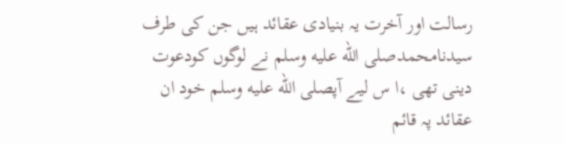رسالت اور آخرت یہ بنیادی عقائد ہیں جن کی طرف سیدنامحمدصلى الله عليه وسلم نے لوگوں کودعوت دینی تھی ،ا س لیے آپصلى الله عليه وسلم خود ان عقائد پہ قائم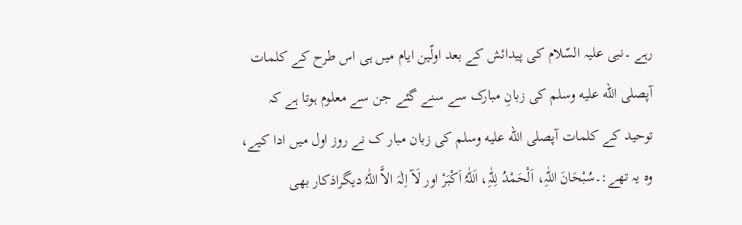رہے ۔نبی علیہ السّلام کی پیدائش کے بعد اولّین ایام میں ہی اس طرح کے کلمات آپصلى الله عليه وسلم کی زبانِ مبارک سے سنے گئے جن سے معلوم ہوتا ہے کہ توحید کے کلمات آپصلى الله عليه وسلم کی زبان مبار ک نے روز اول میں ادا کیے، وہ یہ تھے:۔سُبْحَانَ اللّٰہِ، اَلْحَمْدُ لِلّٰہِ، اَللّٰہُ اَکْبَرْ اور لَآ اِلٰہَ الاَّ اللّٰہُ دیگراذکار بھی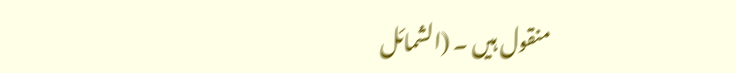منقول ہیں ۔ (الشمائل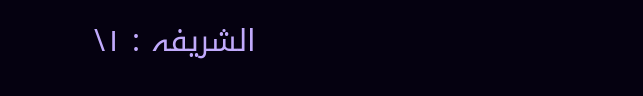الشریفہ : ۱\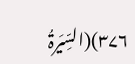۳۷۶)(السِّیَرۃُ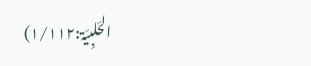الحَلبِیَۃ:۱/۱۱۲)